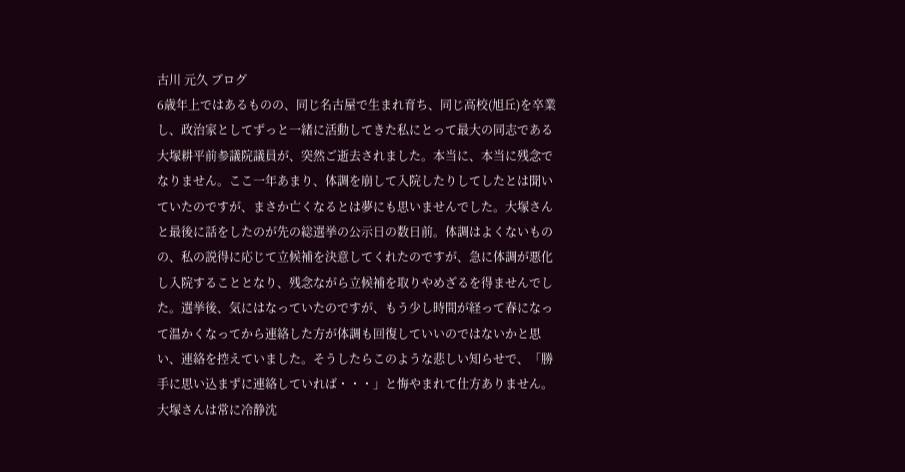古川 元久 ブログ
6歳年上ではあるものの、同じ名古屋で生まれ育ち、同じ高校(旭丘)を卒業し、政治家としてずっと一緒に活動してきた私にとって最大の同志である大塚耕平前参議院議員が、突然ご逝去されました。本当に、本当に残念でなりません。ここ一年あまり、体調を崩して入院したりしてしたとは聞いていたのですが、まさか亡くなるとは夢にも思いませんでした。大塚さんと最後に話をしたのが先の総選挙の公示日の数日前。体調はよくないものの、私の説得に応じて立候補を決意してくれたのですが、急に体調が悪化し入院することとなり、残念ながら立候補を取りやめざるを得ませんでした。選挙後、気にはなっていたのですが、もう少し時間が経って春になって温かくなってから連絡した方が体調も回復していいのではないかと思い、連絡を控えていました。そうしたらこのような悲しい知らせで、「勝手に思い込まずに連絡していれば・・・」と悔やまれて仕方ありません。大塚さんは常に冷静沈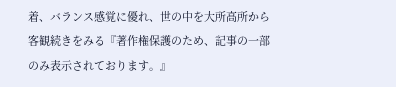着、バランス感覚に優れ、世の中を大所高所から客観続きをみる『著作権保護のため、記事の一部のみ表示されております。』